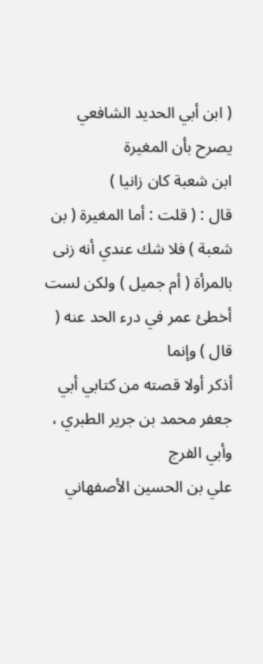( ابن أبي الحديد الشافعي يصرح بأن المغيرة
ابن شعبة كان زانيا )
قال : ( قلت : أما المغيرة ( بن شعبة ) فلا شك عندي أنه زنى
بالمرأة ( أم جميل ) ولكن لست أخطئ عمر في درء الحد عنه ( قال ) وإنما
أذكر أولا قصته من كتابي أبي جعفر محمد بن جرير الطبري ، وأبي الفرج
علي بن الحسين الأصفهاني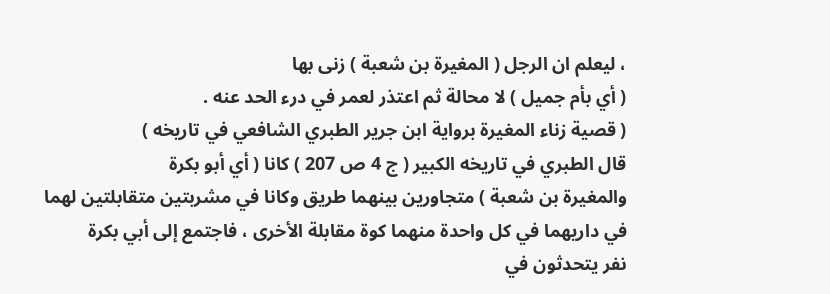، ليعلم ان الرجل ( المغيرة بن شعبة ) زنى بها
( أي بأم جميل ) لا محالة ثم اعتذر لعمر في درء الحد عنه .
( قصية زناء المغيرة برواية ابن جرير الطبري الشافعي في تاريخه )
قال الطبري في تاريخه الكبير ( ج 4 ص 207 ) كانا ( أي أبو بكرة
والمغيرة بن شعبة ) متجاورين بينهما طريق وكانا في مشربتين متقابلتين لهما
في داريهما في كل واحدة منهما كوة مقابلة الأخرى ، فاجتمع إلى أبي بكرة
نفر يتحدثون في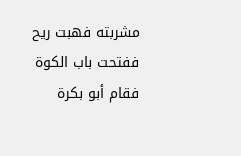مشربته فهبت ريح ففتحت باب الكوة فقام أبو بكرة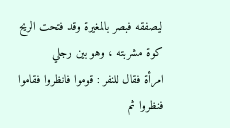ليصفقه فبصر بالمغيرة وقد فتحت الريح كوة مشربته ، وهو بين رجلي
امرأة فقال للنفر : قوموا فانظروا فقاموا فنظروا ثم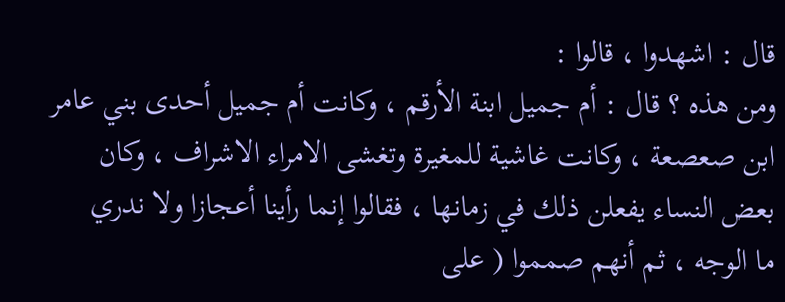قال : اشهدوا ، قالوا :
ومن هذه ؟ قال : أم جميل ابنة الأرقم ، وكانت أم جميل أحدى بني عامر
ابن صعصعة ، وكانت غاشية للمغيرة وتغشى الامراء الاشراف ، وكان
بعض النساء يفعلن ذلك في زمانها ، فقالوا إنما رأينا أعجازا ولا ندري
ما الوجه ، ثم أنهم صمموا ( على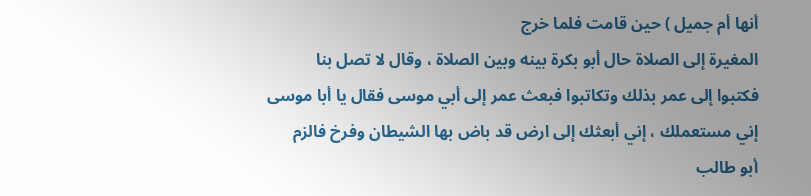أنها أم جميل ) حين قامت فلما خرج
المغيرة إلى الصلاة حال أبو بكرة بينه وبين الصلاة ، وقال لا تصل بنا
فكتبوا إلى عمر بذلك وتكاتبوا فبعث عمر إلى أبي موسى فقال يا أبا موسى
إني مستعملك ، إني أبعثك إلى ارض قد باض بها الشيطان وفرخ فالزم
أبو طالب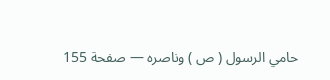حامي الرسول ( ص ) وناصره — صفحة 155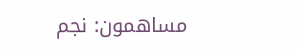مساهمون: نجم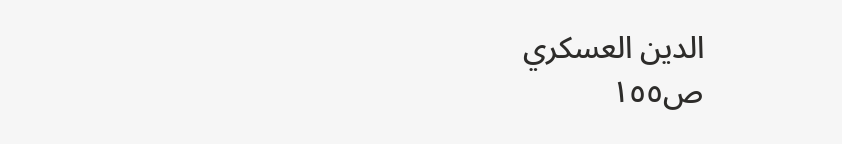الدين العسكري
ص١٥٥